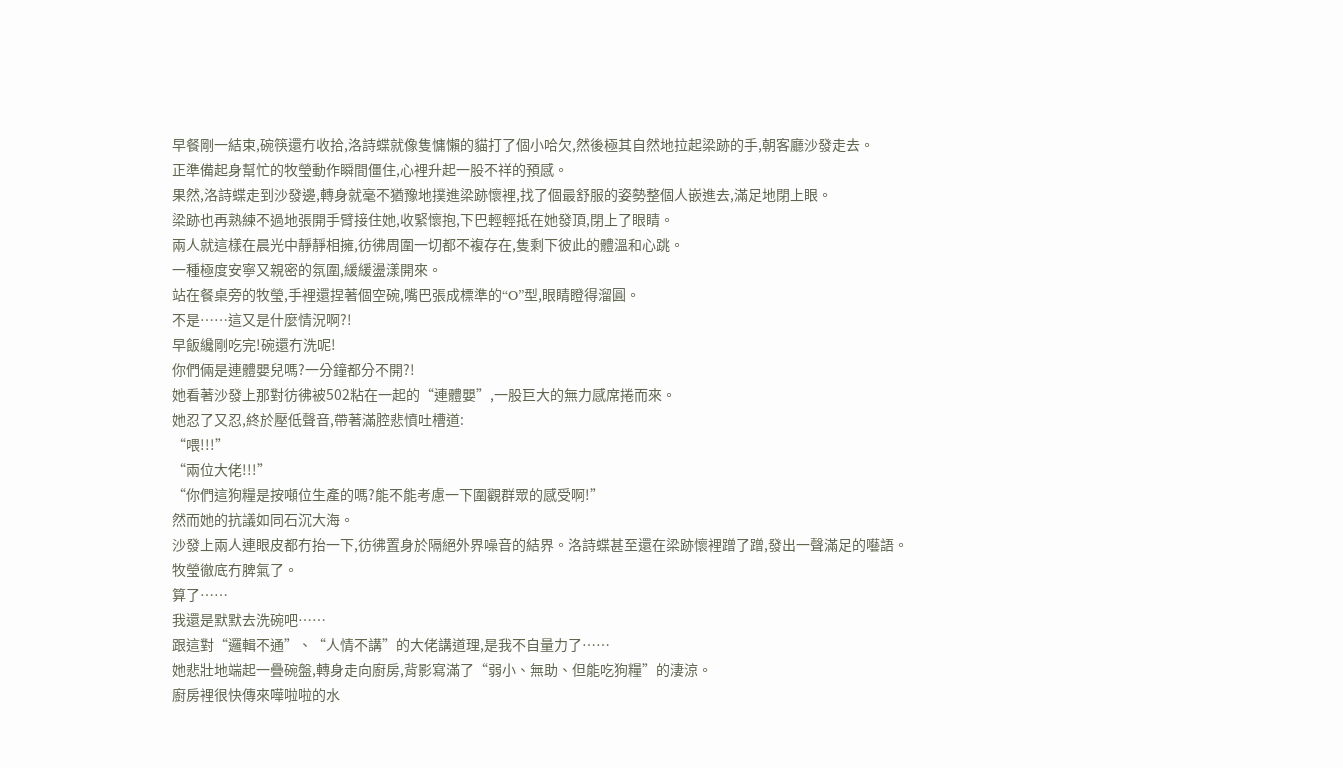早餐剛一結束,碗筷還冇收拾,洛詩蝶就像隻慵懶的貓打了個小哈欠,然後極其自然地拉起梁跡的手,朝客廳沙發走去。
正準備起身幫忙的牧瑩動作瞬間僵住,心裡升起一股不祥的預感。
果然,洛詩蝶走到沙發邊,轉身就毫不猶豫地撲進梁跡懷裡,找了個最舒服的姿勢整個人嵌進去,滿足地閉上眼。
梁跡也再熟練不過地張開手臂接住她,收緊懷抱,下巴輕輕抵在她發頂,閉上了眼睛。
兩人就這樣在晨光中靜靜相擁,彷彿周圍一切都不複存在,隻剩下彼此的體溫和心跳。
一種極度安寧又親密的氛圍,緩緩盪漾開來。
站在餐桌旁的牧瑩,手裡還捏著個空碗,嘴巴張成標準的“O”型,眼睛瞪得溜圓。
不是……這又是什麼情況啊?!
早飯纔剛吃完!碗還冇洗呢!
你們倆是連體嬰兒嗎?一分鐘都分不開?!
她看著沙發上那對彷彿被502粘在一起的“連體嬰”,一股巨大的無力感席捲而來。
她忍了又忍,終於壓低聲音,帶著滿腔悲憤吐槽道:
“喂!!!”
“兩位大佬!!!”
“你們這狗糧是按噸位生產的嗎?能不能考慮一下圍觀群眾的感受啊!”
然而她的抗議如同石沉大海。
沙發上兩人連眼皮都冇抬一下,彷彿置身於隔絕外界噪音的結界。洛詩蝶甚至還在梁跡懷裡蹭了蹭,發出一聲滿足的囈語。
牧瑩徹底冇脾氣了。
算了……
我還是默默去洗碗吧……
跟這對“邏輯不通”、“人情不講”的大佬講道理,是我不自量力了……
她悲壯地端起一疊碗盤,轉身走向廚房,背影寫滿了“弱小、無助、但能吃狗糧”的淒涼。
廚房裡很快傳來嘩啦啦的水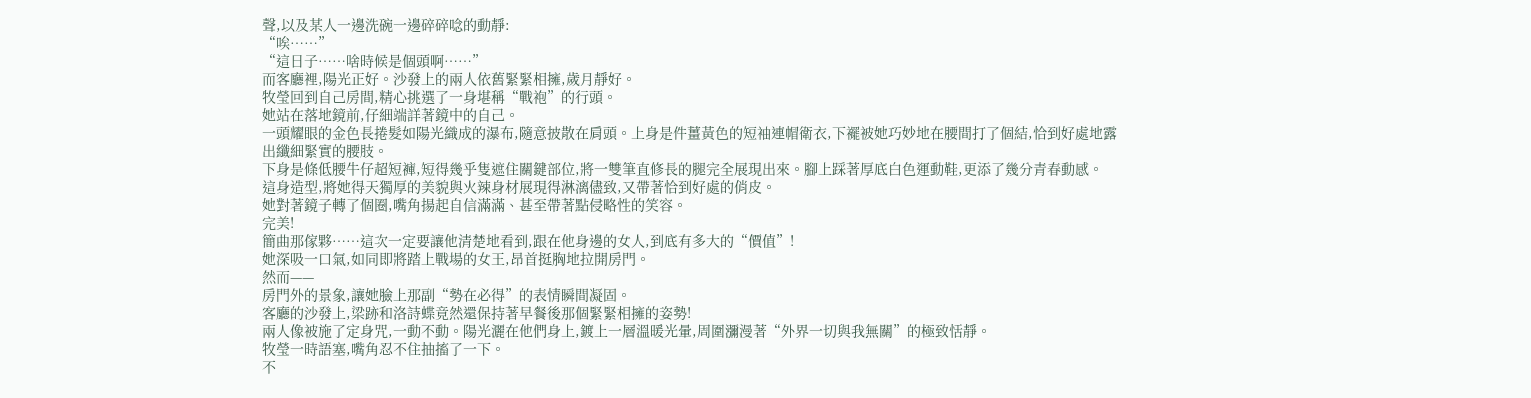聲,以及某人一邊洗碗一邊碎碎唸的動靜:
“唉……”
“這日子……啥時候是個頭啊……”
而客廳裡,陽光正好。沙發上的兩人依舊緊緊相擁,歲月靜好。
牧瑩回到自己房間,精心挑選了一身堪稱“戰袍”的行頭。
她站在落地鏡前,仔細端詳著鏡中的自己。
一頭耀眼的金色長捲髮如陽光織成的瀑布,隨意披散在肩頭。上身是件薑黃色的短袖連帽衛衣,下襬被她巧妙地在腰間打了個結,恰到好處地露出纖細緊實的腰肢。
下身是條低腰牛仔超短褲,短得幾乎隻遮住關鍵部位,將一雙筆直修長的腿完全展現出來。腳上踩著厚底白色運動鞋,更添了幾分青春動感。
這身造型,將她得天獨厚的美貌與火辣身材展現得淋漓儘致,又帶著恰到好處的俏皮。
她對著鏡子轉了個圈,嘴角揚起自信滿滿、甚至帶著點侵略性的笑容。
完美!
簡曲那傢夥……這次一定要讓他清楚地看到,跟在他身邊的女人,到底有多大的“價值”!
她深吸一口氣,如同即將踏上戰場的女王,昂首挺胸地拉開房門。
然而——
房門外的景象,讓她臉上那副“勢在必得”的表情瞬間凝固。
客廳的沙發上,梁跡和洛詩蝶竟然還保持著早餐後那個緊緊相擁的姿勢!
兩人像被施了定身咒,一動不動。陽光灑在他們身上,鍍上一層溫暖光暈,周圍瀰漫著“外界一切與我無關”的極致恬靜。
牧瑩一時語塞,嘴角忍不住抽搐了一下。
不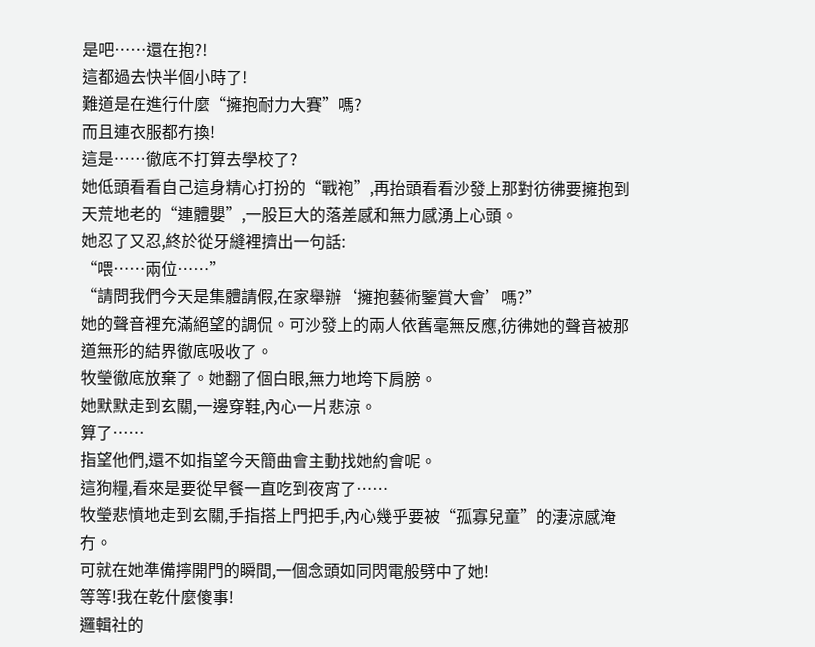是吧……還在抱?!
這都過去快半個小時了!
難道是在進行什麼“擁抱耐力大賽”嗎?
而且連衣服都冇換!
這是……徹底不打算去學校了?
她低頭看看自己這身精心打扮的“戰袍”,再抬頭看看沙發上那對彷彿要擁抱到天荒地老的“連體嬰”,一股巨大的落差感和無力感湧上心頭。
她忍了又忍,終於從牙縫裡擠出一句話:
“喂……兩位……”
“請問我們今天是集體請假,在家舉辦‘擁抱藝術鑒賞大會’嗎?”
她的聲音裡充滿絕望的調侃。可沙發上的兩人依舊毫無反應,彷彿她的聲音被那道無形的結界徹底吸收了。
牧瑩徹底放棄了。她翻了個白眼,無力地垮下肩膀。
她默默走到玄關,一邊穿鞋,內心一片悲涼。
算了……
指望他們,還不如指望今天簡曲會主動找她約會呢。
這狗糧,看來是要從早餐一直吃到夜宵了……
牧瑩悲憤地走到玄關,手指搭上門把手,內心幾乎要被“孤寡兒童”的淒涼感淹冇。
可就在她準備擰開門的瞬間,一個念頭如同閃電般劈中了她!
等等!我在乾什麼傻事!
邏輯社的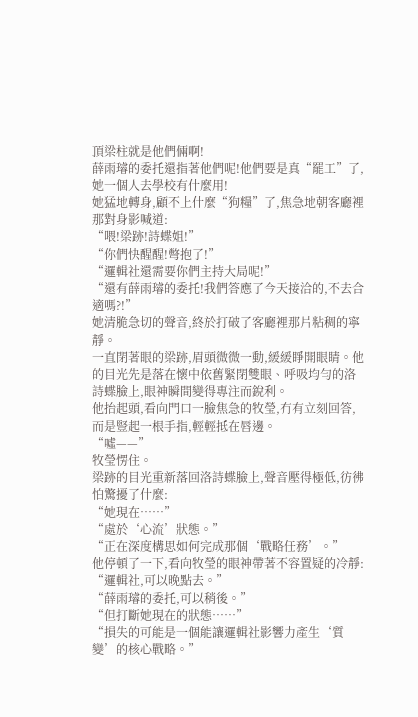頂梁柱就是他們倆啊!
薛雨璿的委托還指著他們呢!他們要是真“罷工”了,她一個人去學校有什麼用!
她猛地轉身,顧不上什麼“狗糧”了,焦急地朝客廳裡那對身影喊道:
“喂!梁跡!詩蝶姐!”
“你們快醒醒!彆抱了!”
“邏輯社還需要你們主持大局呢!”
“還有薛雨璿的委托!我們答應了今天接洽的,不去合適嗎?!”
她清脆急切的聲音,終於打破了客廳裡那片粘稠的寧靜。
一直閉著眼的梁跡,眉頭微微一動,緩緩睜開眼睛。他的目光先是落在懷中依舊緊閉雙眼、呼吸均勻的洛詩蝶臉上,眼神瞬間變得專注而銳利。
他抬起頭,看向門口一臉焦急的牧瑩,冇有立刻回答,而是豎起一根手指,輕輕抵在唇邊。
“噓——”
牧瑩愣住。
梁跡的目光重新落回洛詩蝶臉上,聲音壓得極低,彷彿怕驚擾了什麼:
“她現在……”
“處於‘心流’狀態。”
“正在深度構思如何完成那個‘戰略任務’。”
他停頓了一下,看向牧瑩的眼神帶著不容置疑的冷靜:
“邏輯社,可以晚點去。”
“薛雨璿的委托,可以稍後。”
“但打斷她現在的狀態……”
“損失的可能是一個能讓邏輯社影響力產生‘質變’的核心戰略。”